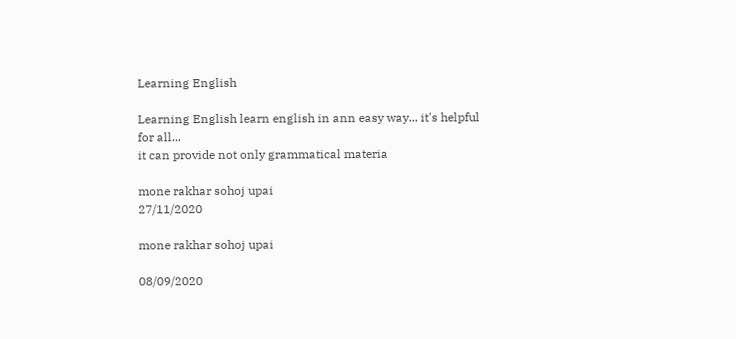Learning English

Learning English learn english in ann easy way... it's helpful for all...
it can provide not only grammatical materia

mone rakhar sohoj upai
27/11/2020

mone rakhar sohoj upai

08/09/2020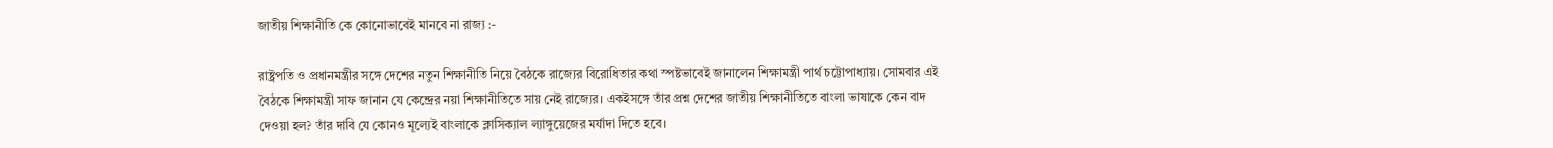জাতীয় শিক্ষানীতি কে কোনোভাবেই মানবে না রাজ্য :-

রাষ্ট্রপতি ও প্রধানমন্ত্রীর সঙ্গে দেশের নতুন শিক্ষানীতি নিয়ে বৈঠকে রাজ্যের বিরোধিতার কথা স্পষ্টভাবেই জানালেন শিক্ষামন্ত্রী পার্থ চট্টোপাধ্যায়। সোমবার এই বৈঠকে শিক্ষামন্ত্রী সাফ জানান যে কেন্দ্রের নয়া শিক্ষানীতিতে সায় নেই রাজ্যের। একইসঙ্গে তাঁর প্রশ্ন দেশের জাতীয় শিক্ষানীতিতে বাংলা ভাষাকে কেন বাদ দেওয়া হল? তাঁর দাবি যে কোনও মূল্যেই বাংলাকে ক্লাসিক্যাল ল্যাঙ্গুয়েজের মর্যাদা দিতে হবে।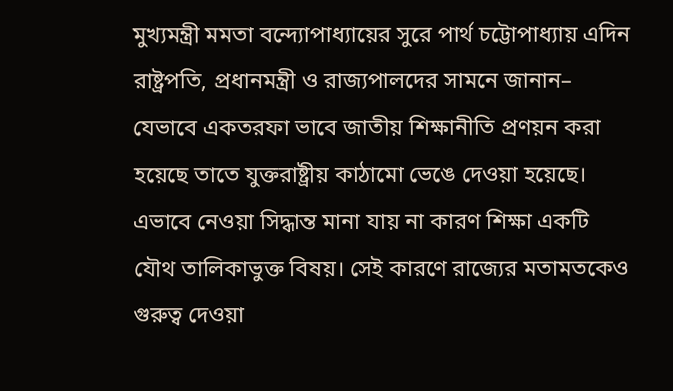মুখ্যমন্ত্রী মমতা বন্দ্যোপাধ্যায়ের সুরে পার্থ চট্টোপাধ্যায় এদিন রাষ্ট্রপতি, প্রধানমন্ত্রী ও রাজ্যপালদের সামনে জানান– যেভাবে একতরফা ভাবে জাতীয় শিক্ষানীতি প্রণয়ন করা হয়েছে তাতে যুক্তরাষ্ট্রীয় কাঠামো ভেঙে দেওয়া হয়েছে। এভাবে নেওয়া সিদ্ধান্ত মানা যায় না কারণ শিক্ষা একটি যৌথ তালিকাভুক্ত বিষয়। সেই কারণে রাজ্যের মতামতকেও গুরুত্ব দেওয়া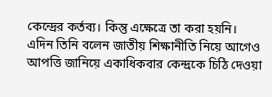কেন্দ্রের কর্তব্য। কিন্তু এক্ষেত্রে তা করা হয়নি।
এদিন তিনি বলেন জাতীয় শিক্ষানীতি নিয়ে আগেও আপত্তি জানিয়ে একাধিকবার কেন্দ্রকে চিঠি দেওয়া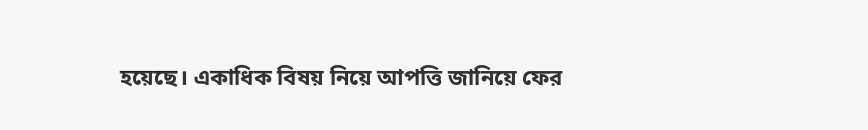হয়েছে। একাধিক বিষয় নিয়ে আপত্তি জানিয়ে ফের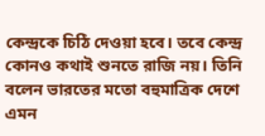কেন্দ্রকে চিঠি দেওয়া হবে। তবে কেন্দ্র কোনও কথাই শুনতে রাজি নয়। তিনি বলেন ভারতের মতো বহুমাত্রিক দেশে এমন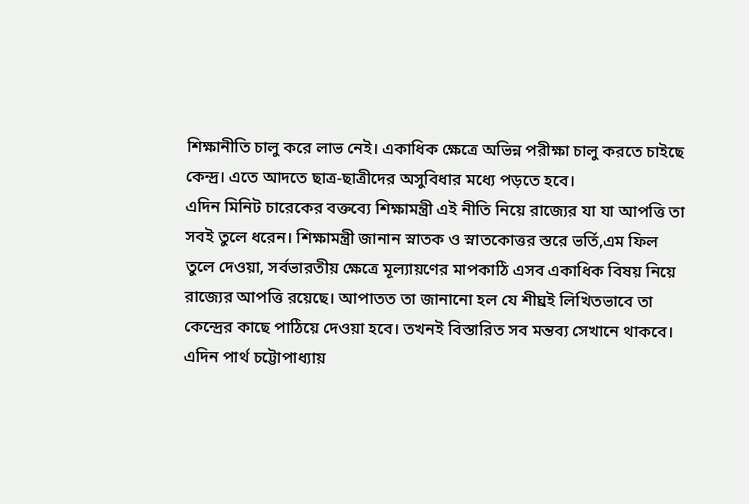শিক্ষানীতি চালু করে লাভ নেই। একাধিক ক্ষেত্রে অভিন্ন পরীক্ষা চালু করতে চাইছে কেন্দ্র। এতে আদতে ছাত্র-ছাত্রীদের অসুবিধার মধ্যে পড়তে হবে।
এদিন মিনিট চারেকের বক্তব্যে শিক্ষামন্ত্রী এই নীতি নিয়ে রাজ্যের যা যা আপত্তি তা সবই তুলে ধরেন। শিক্ষামন্ত্রী জানান স্নাতক ও স্নাতকোত্তর স্তরে ভর্তি,এম ফিল তুলে দেওয়া, সর্বভারতীয় ক্ষেত্রে মূল্যায়ণের মাপকাঠি এসব একাধিক বিষয় নিয়ে রাজ্যের আপত্তি রয়েছে। আপাতত তা জানানো হল যে শীঘ্রই লিখিতভাবে তা কেন্দ্রের কাছে পাঠিয়ে দেওয়া হবে। তখনই বিস্তারিত সব মন্তব্য সেখানে থাকবে।
এদিন পার্থ চট্টোপাধ্যায়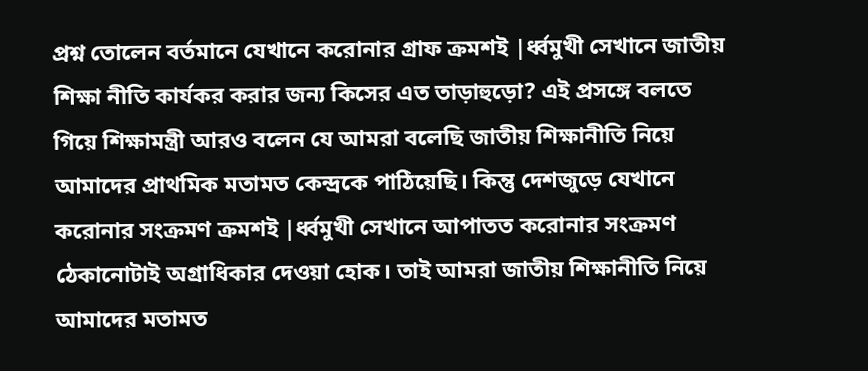প্রশ্ন তোলেন বর্তমানে যেখানে করোনার গ্রাফ ক্রমশই |র্ধ্বমুখী সেখানে জাতীয় শিক্ষা নীতি কার্যকর করার জন্য কিসের এত তাড়াহুড়ো? এই প্রসঙ্গে বলতে গিয়ে শিক্ষামন্ত্রী আরও বলেন যে আমরা বলেছি জাতীয় শিক্ষানীতি নিয়ে আমাদের প্রাথমিক মতামত কেন্দ্রকে পাঠিয়েছি। কিন্তু দেশজুড়ে যেখানে করোনার সংক্রমণ ক্রমশই |র্ধ্বমুখী সেখানে আপাতত করোনার সংক্রমণ ঠেকানোটাই অগ্রাধিকার দেওয়া হোক। তাই আমরা জাতীয় শিক্ষানীতি নিয়ে আমাদের মতামত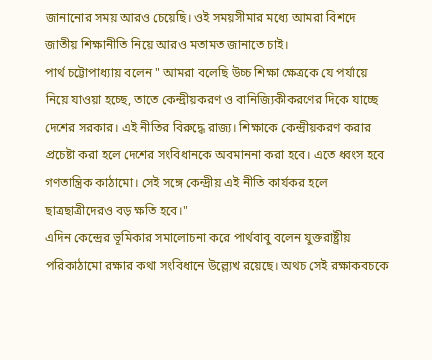জানানোর সময় আরও চেয়েছি। ওই সময়সীমার মধ্যে আমরা বিশদে জাতীয় শিক্ষানীতি নিয়ে আরও মতামত জানাতে চাই।
পার্থ চট্টোপাধ্যায় বলেন " আমরা বলেছি উচ্চ শিক্ষা ক্ষেত্রকে যে পর্যায়ে নিয়ে যাওয়া হচ্ছে, তাতে কেন্দ্রীয়করণ ও বানিজ্যিকীকরণের দিকে যাচ্ছে দেশের সরকার। এই নীতির বিরুদ্ধে রাজ্য। শিক্ষাকে কেন্দ্রীয়করণ করার প্রচেষ্টা করা হলে দেশের সংবিধানকে অবমাননা করা হবে। এতে ধ্বংস হবে গণতান্ত্রিক কাঠামো। সেই সঙ্গে কেন্দ্রীয় এই নীতি কার্যকর হলে ছাত্রছাত্রীদেরও বড় ক্ষতি হবে।"
এদিন কেন্দ্রের ভূমিকার সমালোচনা করে পার্থবাবু বলেন যুক্তরাষ্ট্রীয় পরিকাঠামো রক্ষার কথা সংবিধানে উল্ল্যেখ রয়েছে। অথচ সেই রক্ষাকবচকে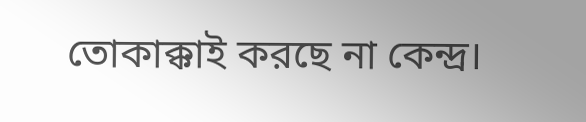তোকাক্কাই করছে না কেন্দ্র।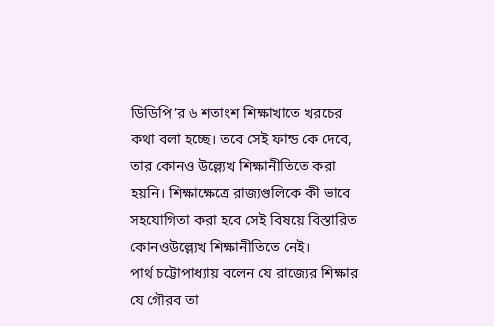ডিডিপি’র ৬ শতাংশ শিক্ষাখাতে খরচের কথা বলা হচ্ছে। তবে সেই ফান্ড কে দেবে, তার কোনও উল্ল্যেখ শিক্ষানীতিতে করা হয়নি। শিক্ষাক্ষেত্রে রাজ্যগুলিকে কী ভাবে সহযোগিতা করা হবে সেই বিষয়ে বিস্তারিত কোনওউল্ল্যেখ শিক্ষানীতিতে নেই।
পার্থ চট্টোপাধ্যায় বলেন যে রাজ্যের শিক্ষার যে গৌরব তা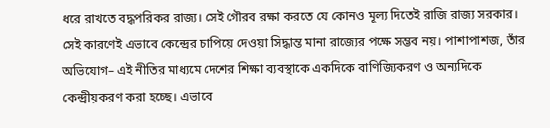ধরে রাখতে বদ্ধপরিকর রাজ্য। সেই গৌরব রক্ষা করতে যে কোনও মূল্য দিতেই রাজি রাজ্য সরকার। সেই কারণেই এভাবে কেন্দ্রের চাপিয়ে দেওয়া সিদ্ধান্ত মানা রাজ্যের পক্ষে সম্ভব নয়। পাশাপাশজ, তাঁর অভিযোগ– এই নীতির মাধ্যমে দেশের শিক্ষা ব্যবস্থাকে একদিকে বাণিজ্যিকরণ ও অন্যদিকে কেন্দ্রীয়করণ করা হচ্ছে। এভাবে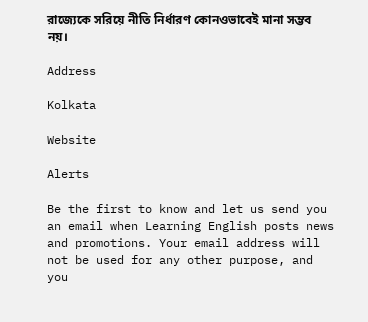রাজ্যেকে সরিয়ে নীতি নির্ধারণ কোনওভাবেই মানা সম্ভব নয়।

Address

Kolkata

Website

Alerts

Be the first to know and let us send you an email when Learning English posts news and promotions. Your email address will not be used for any other purpose, and you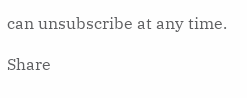can unsubscribe at any time.

Share